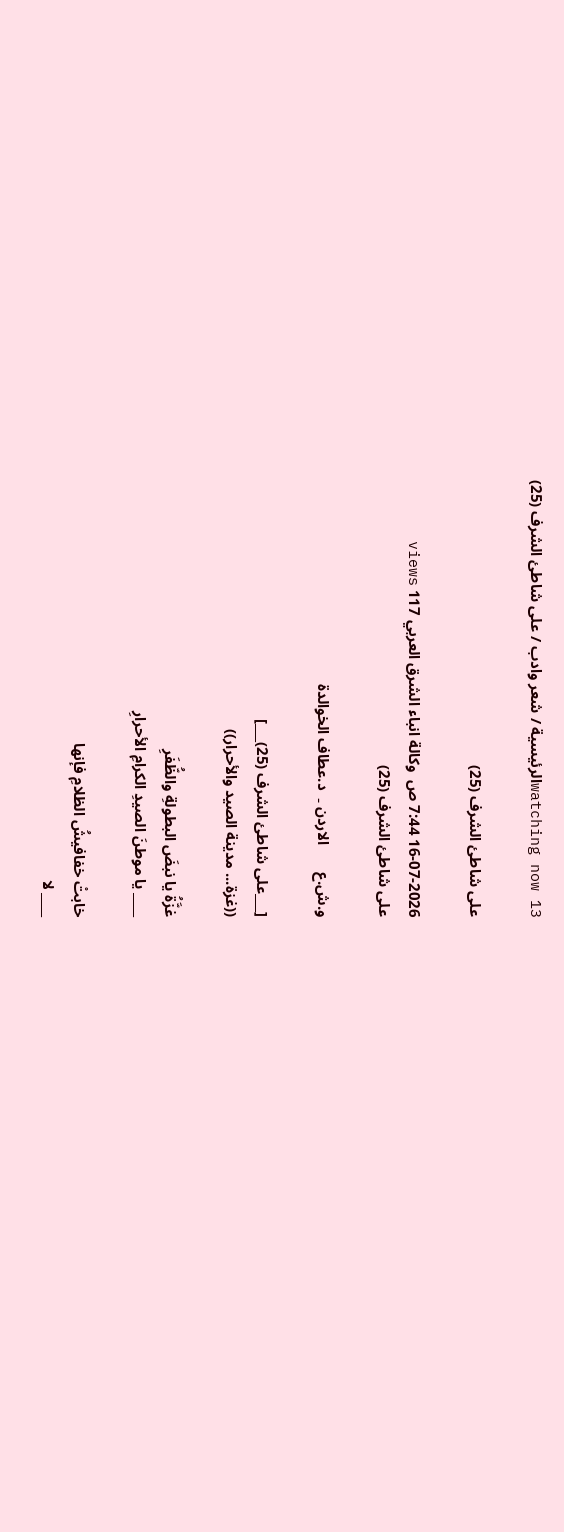13 watching nowالرئيسية / شعر وادب / على شاطئ الشرف (25)

على شاطئ الشرف (25)

16-07-2026 7:44 ص  وكالة انباء الشرق العربي 117 views
على شاطئ الشرف (25)

و.ش.ع       الاردن ۔  د.عطاف الخوالدة

[___على شاطئ الشرف (25)___]
((غزة... مدينة الصيد والأحرار))

غزَّةُ يا نبضَ البطولةِ والظُّفَرِ
____ يا موطنَ الصيدِ الكرامِ الأحرارِ

خابتْ خفافيشُ الظلامِ فإنها
____ لا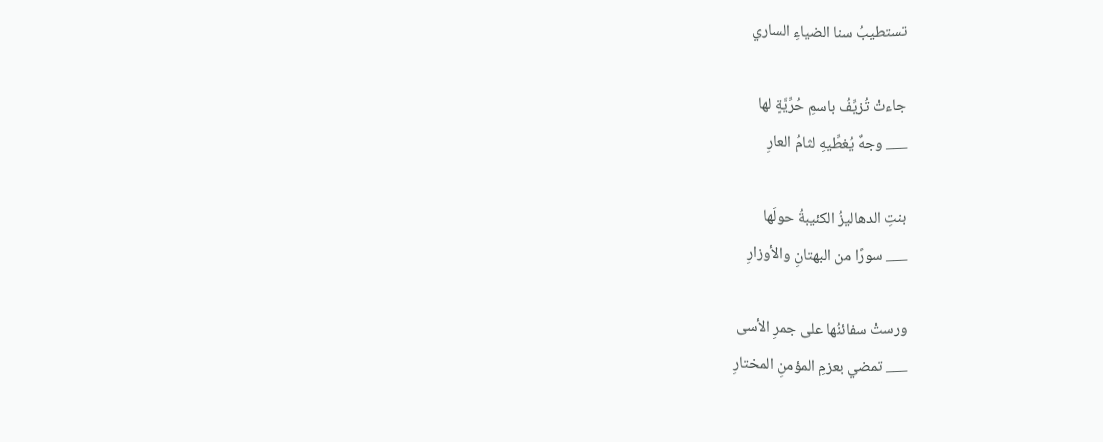تستطيبُ سنا الضياءِ الساري

جاءتْ تُزيِّفُ باسمِ حُرِّيَّةٍ لها
___ وجهٌ يُغطِّيهِ لثامُ العارِ

بنتِ الدهاليزُ الكئيبةُ حولَها
___ سورًا من البهتانِ والأوزارِ

ورستْ سفائنُها على جمرِ الأسى
___ تمضي بعزمِ المؤمنِ المختارِ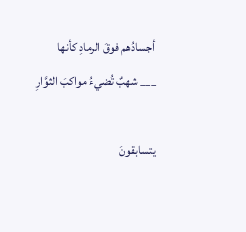أجسادُهم فوقَ الرمادِ كأنها
___ شهبٌ تُضيءُ مواكبَ الثوَّارِ

يتسابقونَ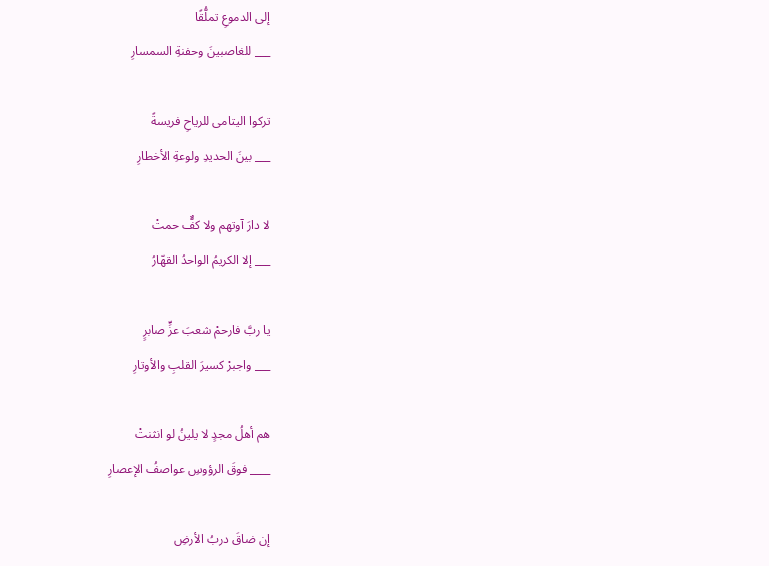إلى الدموعِ تملُّقًا
___ للغاصبينَ وحفنةِ السمسارِ

تركوا اليتامى للرياحِ فريسةً
___ بينَ الحديدِ ولوعةِ الأخطارِ

لا دارَ آوتهم ولا كفٌّ حمتْ
___ إلا الكريمُ الواحدُ القهّارُ

يا ربَّ فارحمْ شعبَ عزٍّ صابرٍ
___ واجبرْ كسيرَ القلبِ والأوتارِ

هم أهلُ مجدٍ لا يلينُ لو انثنتْ
____ فوقَ الرؤوسِ عواصفُ الإعصارِ

إن ضاقَ دربُ الأرضِ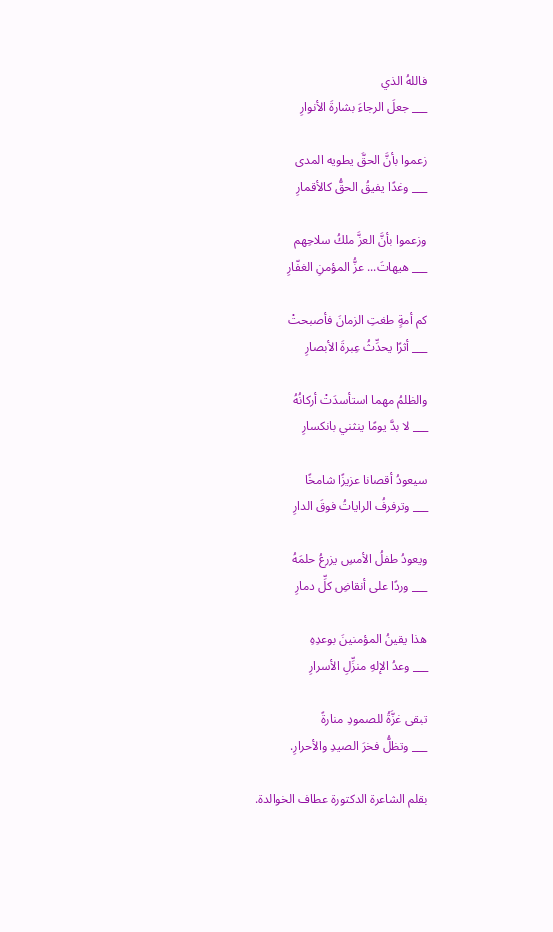فاللهُ الذي
___ جعلَ الرجاءَ بشارةَ الأنوارِ

زعموا بأنَّ الحقَّ يطويه المدى
___ وغدًا يفيقُ الحقُّ كالأقمارِ

وزعموا بأنَّ العزَّ ملكُ سلاحِهم
___ هيهاتَ... عزُّ المؤمنِ الغفّارِ

كم أمةٍ طغتِ الزمانَ فأصبحتْ
___ أثرًا يحدِّثُ عِبرةَ الأبصارِ

والظلمُ مهما استأسدَتْ أركانُهُ
___ لا بدَّ يومًا ينثني بانكسارِ

سيعودُ أقصانا عزيزًا شامخًا
___ وترفرفُ الراياتُ فوقَ الدارِ

ويعودُ طفلُ الأمسِ يزرعُ حلمَهُ
___ وردًا على أنقاضِ كلِّ دمارِ

هذا يقينُ المؤمنينَ بوعدِهِ
___ وعدُ الإلهِ منزِّلِ الأسرارِ

تبقى غزَّةُ للصمودِ منارةً
___ وتظلُّ فخرَ الصيدِ والأحرارِ.

بقلم الشاعرة الدكتورة عطاف الخوالدة.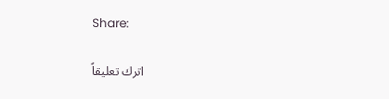Share:

اترك تعليقاً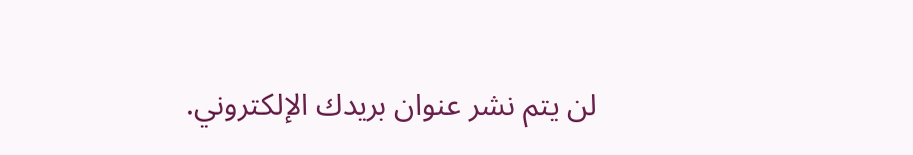لن يتم نشر عنوان بريدك الإلكتروني.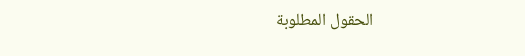الحقول المطلوبة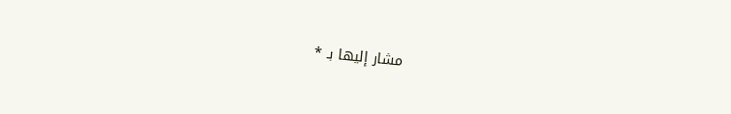مشار إليها بـ *